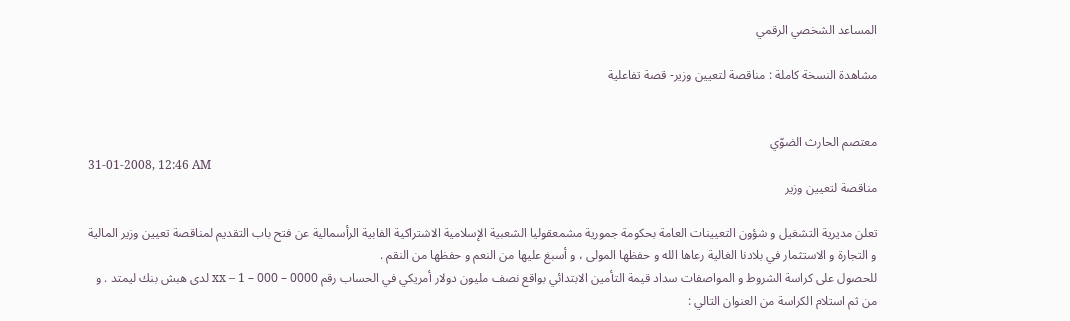المساعد الشخصي الرقمي

مشاهدة النسخة كاملة : مناقصة لتعيين وزير- قصة تفاعلية


معتصم الحارث الضوّي
31-01-2008, 12:46 AM
مناقصة لتعيين وزير

تعلن مديرية التشغيل و شؤون التعيينات العامة بحكومة جمورية مشمعقوليا الشعبية الإسلامية الاشتراكية الفابية الرأسمالية عن فتح باب التقديم لمناقصة تعيين وزير المالية و التجارة و الاستثمار في بلادنا الغالية رعاها الله و حفظها المولى ، و أسبغ عليها من النعم و حفظها من النقم .
للحصول على كراسة الشروط و المواصفات سداد قيمة التأمين الابتدائي بواقع نصف مليون دولار أمريكي في الحساب رقم 0000 – 000 – xx – 1 لدى هبش بنك ليمتد . و من ثم استلام الكراسة من العنوان التالي :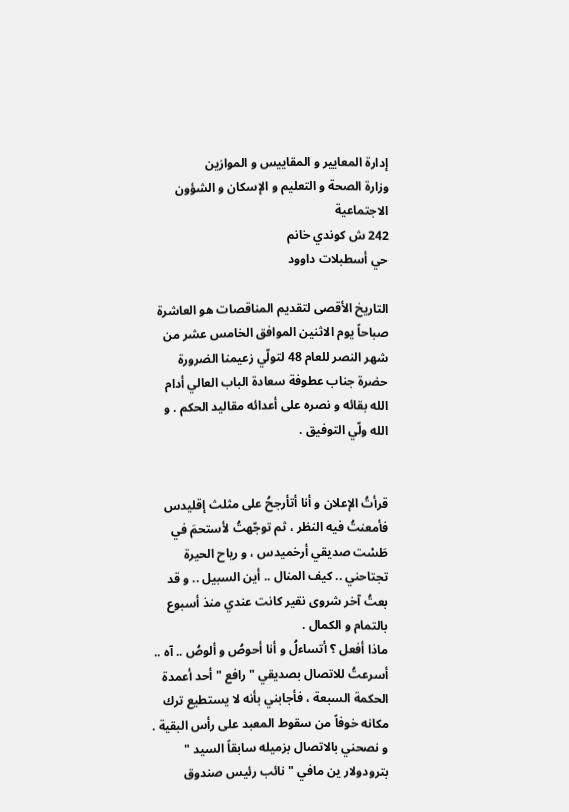إدارة المعايير و المقاييس و الموازين
وزارة الصحة و التعليم و الإسكان و الشؤون الاجتماعية
242 ش كوندي خانم
حي أسطبلات داوود

التاريخ الأقصى لتقديم المناقصات هو العاشرة صباحاً يوم الاثنين الموافق الخامس عشر من شهر النصر للعام 48 لتولّي زعيمنا الضرورة حضرة جناب عطوفة سعادة الباب العالي أدام الله بقائه و نصره على أعدائه مقاليد الحكم . و الله ولّي التوفيق .


قرأتُ الإعلان و أنا أتأرجحُ على مثلث إقليدس فأمعنتُ فيه النظر ، ثم توجّهتُ لأستحمَ في طَسْت صديقي أرخميدس ، و رياح الحيرة تجتاحني .. كيف المنال .. أين السبيل .. و قد بعتُ آخر شروى نقير كانت عندي منذ أسبوع بالتمام و الكمال .
ماذا أفعل ؟ أتساءلُ و أنا أحوصُ و ألوصُ .. آه .. أسرعتُ للاتصال بصديقي " رافع " أحد أعمدة الحكمة السبعة ، فأجابني بأنه لا يستطيع ترك مكانه خوفاً من سقوط المعبد على رأس البقية . و نصحني بالاتصال بزميله سابقاً السيد " بترودولار ين مافي " نائب رئيس صندوق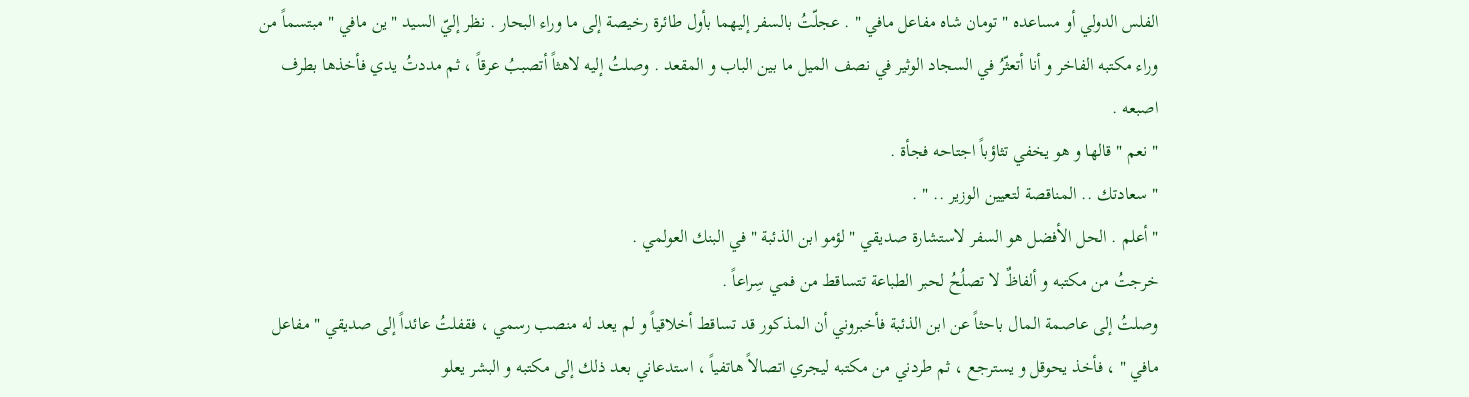الفلس الدولي أو مساعده " تومان شاه مفاعل مافي " . عجلّتُ بالسفر إليهما بأول طائرة رخيصة إلى ما وراء البحار . نظر إليّ السيد " ين مافي " مبتسماً من وراء مكتبه الفاخر و أنا أتعثّرُ في السجاد الوثير في نصف الميل ما بين الباب و المقعد . وصلتُ إليه لاهثاً أتصببُ عرقاً ، ثم مددتُ يدي فأخذها بطرف اصبعه .
" نعم " قالها و هو يخفي تثاؤباً اجتاحه فجأة .
" سعادتك .. المناقصة لتعيين الوزير .. " .
" أعلم . الحل الأفضل هو السفر لاستشارة صديقي " لؤمو ابن الذئبة " في البنك العولمي .
خرجتُ من مكتبه و ألفاظٌ لا تصلُحُ لحبر الطباعة تتساقط من فمي سِراعاً .
وصلتُ إلى عاصمة المال باحثاً عن ابن الذئبة فأخبروني أن المذكور قد تساقط أخلاقياً و لم يعد له منصب رسمي ، فقفلتُ عائداً إلى صديقي " مفاعل مافي " ، فأخذ يحوقل و يسترجع ، ثم طردني من مكتبه ليجري اتصالاً هاتفياً ، استدعاني بعد ذلك إلى مكتبه و البشر يعلو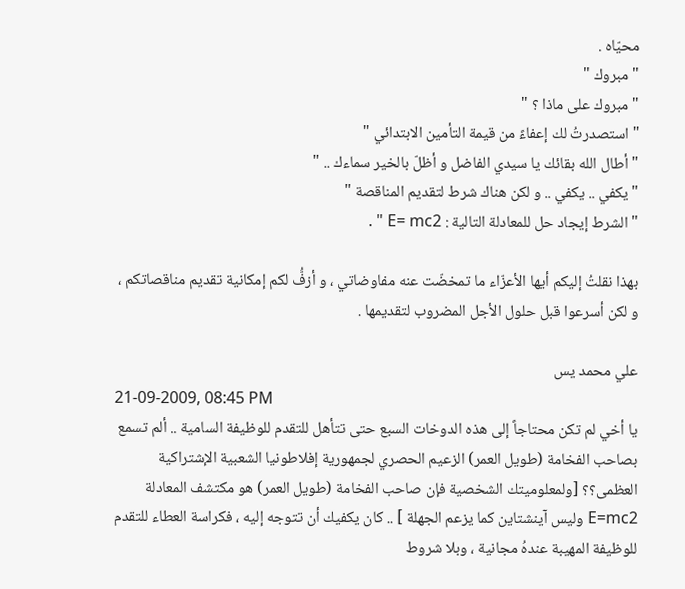محيّاه .
" مبروك "
" مبروك على ماذا ؟ "
" استصدرتُ لك إعفاءً من قيمة التأمين الابتدائي "
" أطال الله بقائك يا سيدي الفاضل و أظلّ بالخير سماءك .. "
" يكفي .. يكفي .. و لكن هناك شرط لتقديم المناقصة "
" الشرط إيجاد حل للمعادلة التالية : E= mc2 " .

بهذا نقلتُ إليكم أيها الأعزّاء ما تمخضّت عنه مفاوضاتي ، و أزفُّ لكم إمكانية تقديم مناقصاتكم ، و لكن أسرعوا قبل حلول الأجل المضروب لتقديمها .

علي محمد يس
21-09-2009, 08:45 PM
يا أخي لم تكن محتاجاً إلى هذه الدوخات السبع حتى تتأهل للتقدم للوظيفة السامية .. ألم تسمع بصاحب الفخامة (طويل العمر) الزعيم الحصري لجمهورية إفلاطونيا الشعبية الإشتراكية العظمى؟؟ [ولمعلوميتك الشخصية فإن صاحب الفخامة (طويل العمر) هو مكتشف المعادلة E=mc2 وليس آينشتاين كما يزعم الجهلة ] .. كان يكفيك أن تتوجه إليه ، فكراسة العطاء للتقدم للوظيفة المهيبة عندهُ مجانية ، وبلا شروط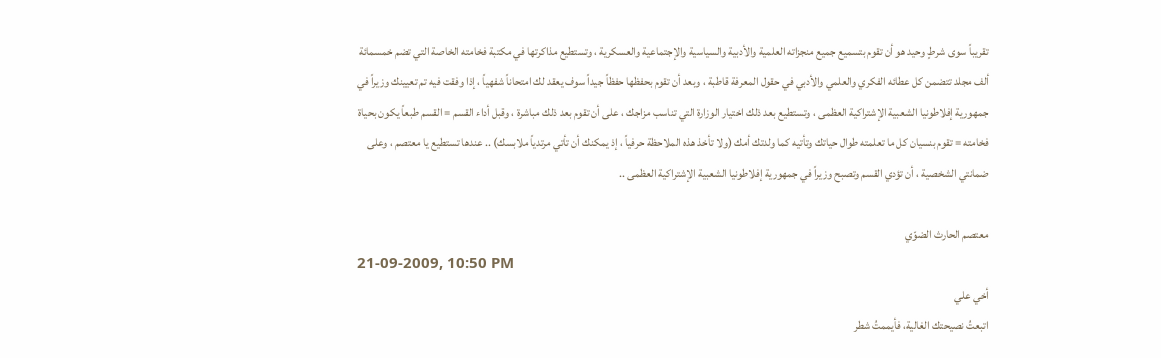تقريباً سوى شرطٍ وحيد هو أن تقوم بتسميع جميع منجزاته العلمية والأدبية والسياسية والإجتماعية والعسكرية ، وتستطيع مذاكرتها في مكتبة فخامته الخاصة التي تضم خمسمائة ألف مجلد تتضمن كل عطائه الفكري والعلمي والأدبي في حقول المعرفة قاطبة ، وبعد أن تقوم بحفظها حفظاً جيداً سوف يعقد لك امتحاناً شفهياً ، إذا وفقت فيه تم تعيينك وزيراً في جمهورية إفلاطونيا الشعبية الإشتراكية العظمى ، وتستطيع بعد ذلك اختيار الوزارة التي تناسب مزاجك ، على أن تقوم بعد ذلك مباشرة ، وقبل أداء القسم = القسم طبعاً يكون بحياة فخامته = تقوم بنسيان كل ما تعلمته طوال حياتك وتأتيه كما ولدتك أمك (ولا تأخذ هذه الملاحظة حرفياً ، إذ يمكنك أن تأتي مرتدياً ملابسك) .. عندها تستطيع يا معتصم ، وعلى ضمانتي الشخصية ، أن تؤدي القسم وتصبح وزيراً في جمهورية إفلاطونيا الشعبية الإشتراكية العظمى ..

معتصم الحارث الضوّي
21-09-2009, 10:50 PM
أخي علي
اتبعتُ نصيحتك الغالية، فأيممتُ شطر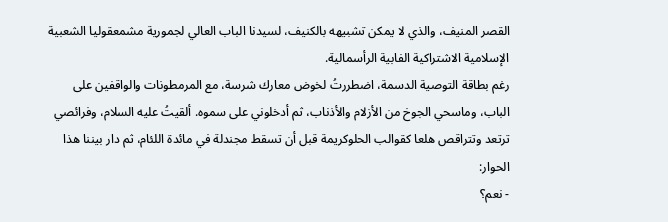القصر المنيف، والذي لا يمكن تشبيهه بالكنيف، لسيدنا الباب العالي لجمورية مشمعقوليا الشعبية الإسلامية الاشتراكية الفابية الرأسمالية.
رغم بطاقة التوصية الدسمة، اضطررتُ لخوض معارك شرسة، مع المرمطونات والواقفين على الباب، وماسحي الجوخ من الأزلام والأذناب، ثم أدخلوني على سموه. ألقيتُ عليه السلام، وفرائصي ترتعد وتتراقص هلعا كقوالب الحلوكريمة قبل أن تسقط مجندلة في مائدة اللئام، ثم دار بيننا هذا الحوار:
- نعم؟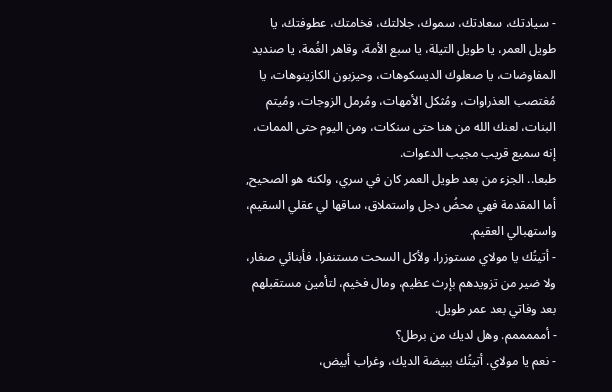- سيادتك، سعادتك، سموك، جلالتك، فخامتك، عطوفتك، يا طويل العمر، يا طويل التيلة، يا سبع الأمة، وقاهر الغُمة، يا صنديد المفاوضات، يا صعلوك الديسكوهات، وحيزبون الكازينوهات، يا مُغتصب العذراوات، ومُثكل الأمهات، ومُرمل الزوجات، ومُيتم البنات، لعنك الله من هنا حتى سنكات، ومن اليوم حتى الممات، إنه سميع قريب مجيب الدعوات.
طبعا.. الجزء من بعد طويل العمر كان في سري، ولكنه هو الصحيح, أما المقدمة فهي محضُ دجل واستملاق، ساقها لي عقلي السقيم، واستهبالي العقيم.
- أتيتُك يا مولاي مستوزرا، ولأكل السحت مستنفرا، فأبنائي صغار، ولا ضير من تزويدهم بإرث عظيم، ومال فخيم، لتأمين مستقبلهم بعد وفاتي بعد عمر طويل.
- أمممممم. وهل لديك من برطل؟
- نعم يا مولاي. أتيتُك ببيضة الديك، وغراب أبيض،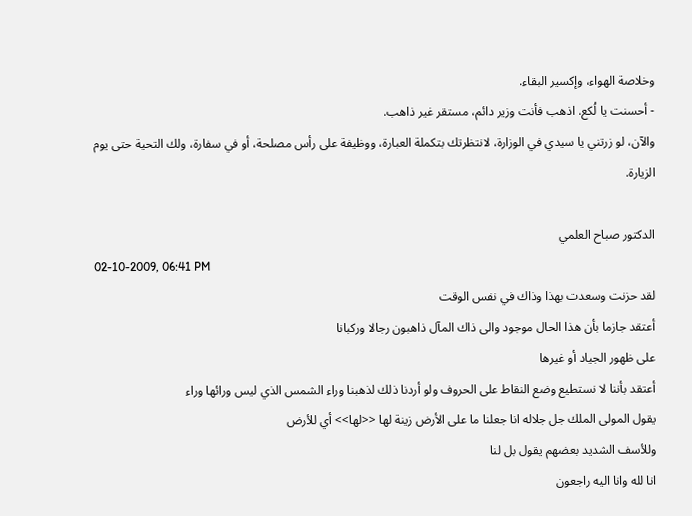وخلاصة الهواء، وإكسير البقاء.
- أحسنت يا لُكع. اذهب فأنت وزير دائم، مستقر غير ذاهب.
والآن، لو زرتني يا سيدي في الوزارة، لانتظرتك بتكملة العبارة، ووظيفة على رأس مصلحة، أو في سفارة، ولك التحية حتى يوم الزيارة.

الدكتور صباح العلمي
02-10-2009, 06:41 PM
لقد حزنت وسعدت بهذا وذاك في نفس الوقت
أعتقد جازما بأن هذا الحال موجود والى ذاك المآل ذاهبون رجالا وركبانا
على ظهور الجياد أو غيرها
أعتقد بأننا لا نستطيع وضع النقاط على الحروف ولو أردنا ذلك لذهبنا وراء الشمس الذي ليس ورائها وراء
يقول المولى الملك جل جلاله انا جعلنا ما على الأرض زينة لها <<لها>> أي للأرض
وللأسف الشديد بعضهم يقول بل لنا
انا لله وانا اليه راجعون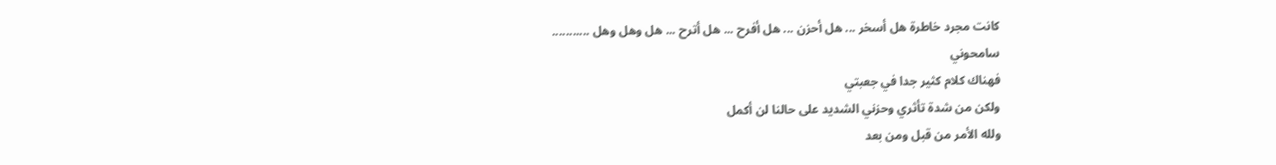كانت مجرد خاطرة هل أسخر ... هل أحزن ... هل أفرح ... هل أترح ... هل وهل وهل ...........
سامحوني
فهناك كلام كثير جدا في جعبتي
ولكن من شدة تأثري وحزني الشديد على حالنا لن أكمل
ولله الأمر من قبل ومن بعد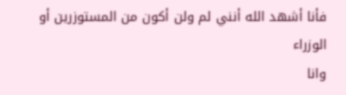فأنا أشهد الله أنني لم ولن أكون من المستوزرين أو الوزراء
وانا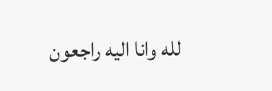لله وانا اليه راجعون